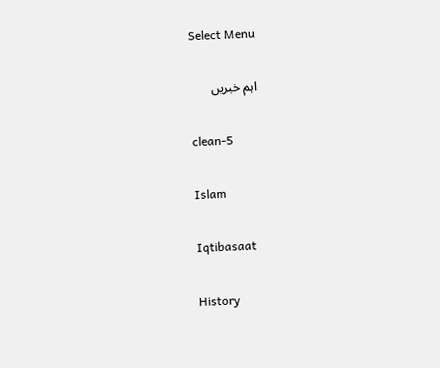Select Menu

اہم خبریں

clean-5

Islam

Iqtibasaat

History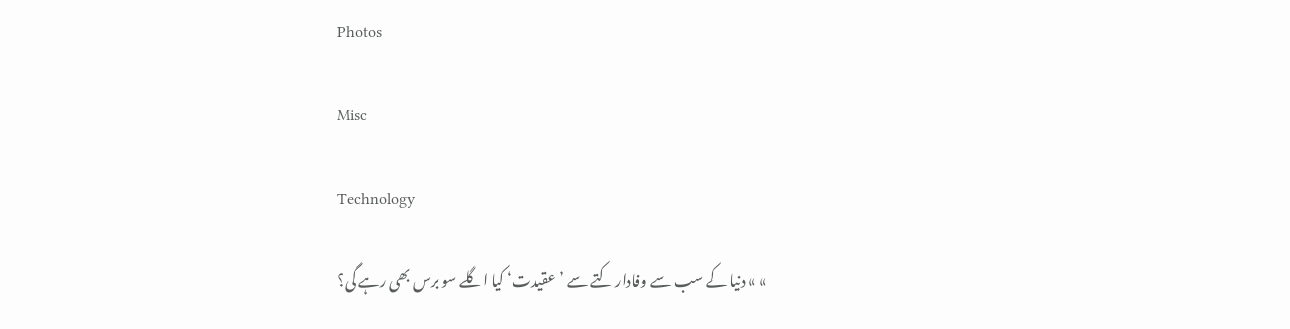Photos

Misc

Technology

» » دنیا کے سب سے وفادار کتے سے ’عقیدت‘ کیا اگلے سو برس بھی رہے گی؟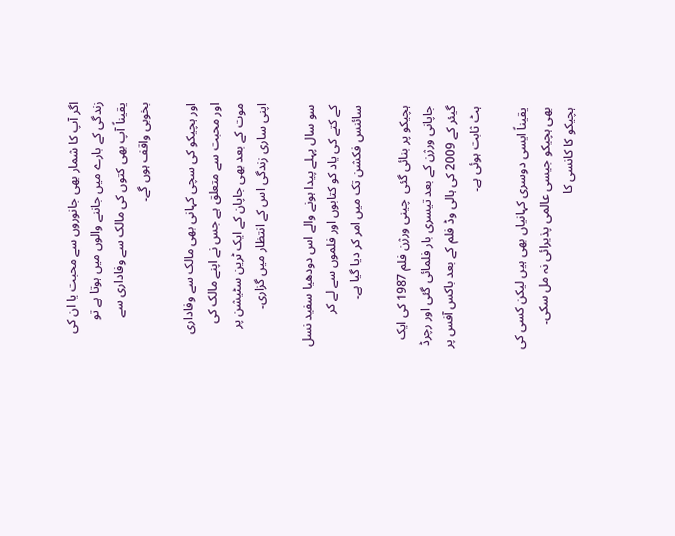اگر آپ کا شمار بھی جانوروں سے محبت یا ان کی زندگی کے بارے میں جاننے والوں میں ہوتا ہے تو یقیناً آپ بھی کتوں کی مالک سے وفاداری سے بخوبی واقف ہوں گے۔

اور ہچیکو کی سچی کہانی بھی مالک سے وفاداری اور محبت سے متعلق ہے جس نے اپنے مالک کی موت کے بعد بھی جاپان کے ایک ٹرین سٹیشن پر اپنی ساری زندگی اس کے انتظار میں گزاری۔

سو سال پہلے پیدا ہونے والے اس دودھیا سفید نسل کے کتے کی یاد کو کتابوں اور فلموں سے لے کر سائنس فکشن تک میں امر کر دیا گیا ہے۔

ہچیکو پر بنائی گئی  چینی ورژن فلم 1987 کی ایک جاپانی ورژن کے بعد تیسری بار فلمائی گئی اور رچرڈ گیئر کے 2009 کی ہالی وڈ فلم کے بعد باکس آفس پر ہٹ ثابت ہوئی ہے۔

یقیناً ایسی دوسری کہانیاں بھی ہیں لیکن کسی کی بھی ہچیکو جیسی عالمی پذیرائی نہ مل سکی۔ ہچیکو کا کانسی کا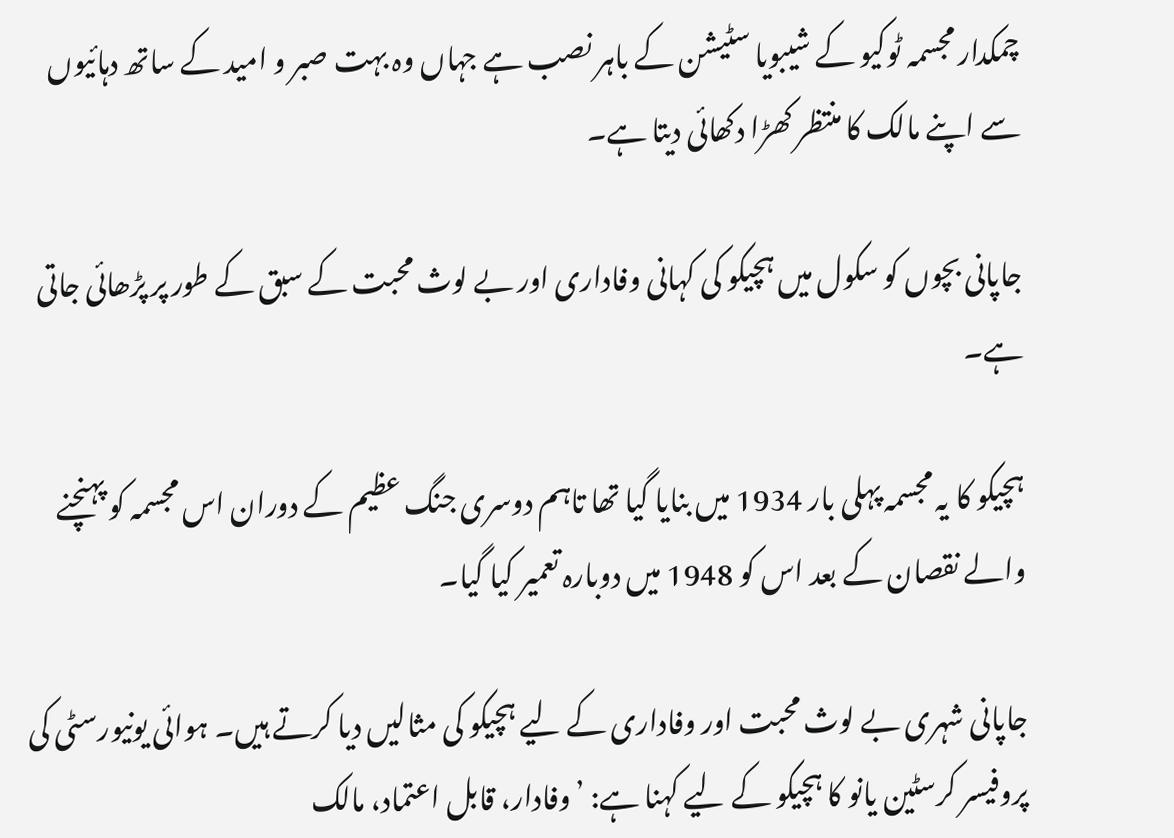چمکدار مجسمہ ٹوکیو کے شیبویا سٹیشن کے باہر نصب ہے جہاں وہ بہت صبر و امید کے ساتھ دہائیوں سے اپنے مالک کا منتظر کھڑا دکھائی دیتا ہے۔

جاپانی بچوں کو سکول میں ہچیکو کی کہانی وفاداری اور بے لوث محبت کے سبق کے طور پر پڑھائی جاتی ہے۔

ہچیکو کا یہ مجسمہ پہلی بار 1934 میں بنایا گیا تھا تاہم دوسری جنگ عظیم کے دوران اس مجسمہ کو پہنچنے والے نقصان کے بعد اس کو 1948 میں دوبارہ تعمیر کیا گیا۔

جاپانی شہری بے لوث محبت اور وفاداری کے لیے ہچیکو کی مثالیں دیا کرتے ہیں۔ ہوائی یونیورسٹی کی پروفیسر کرسٹین یانو کا ہچیکو کے لیے کہنا ہے: ’وفادار، قابل اعتماد، مالک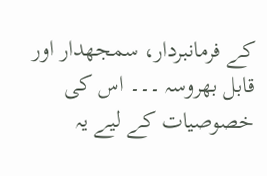کے فرمانبردار، سمجھدار اور قابل بھروسہ ۔۔۔ اس کی خصوصیات کے لیے یہ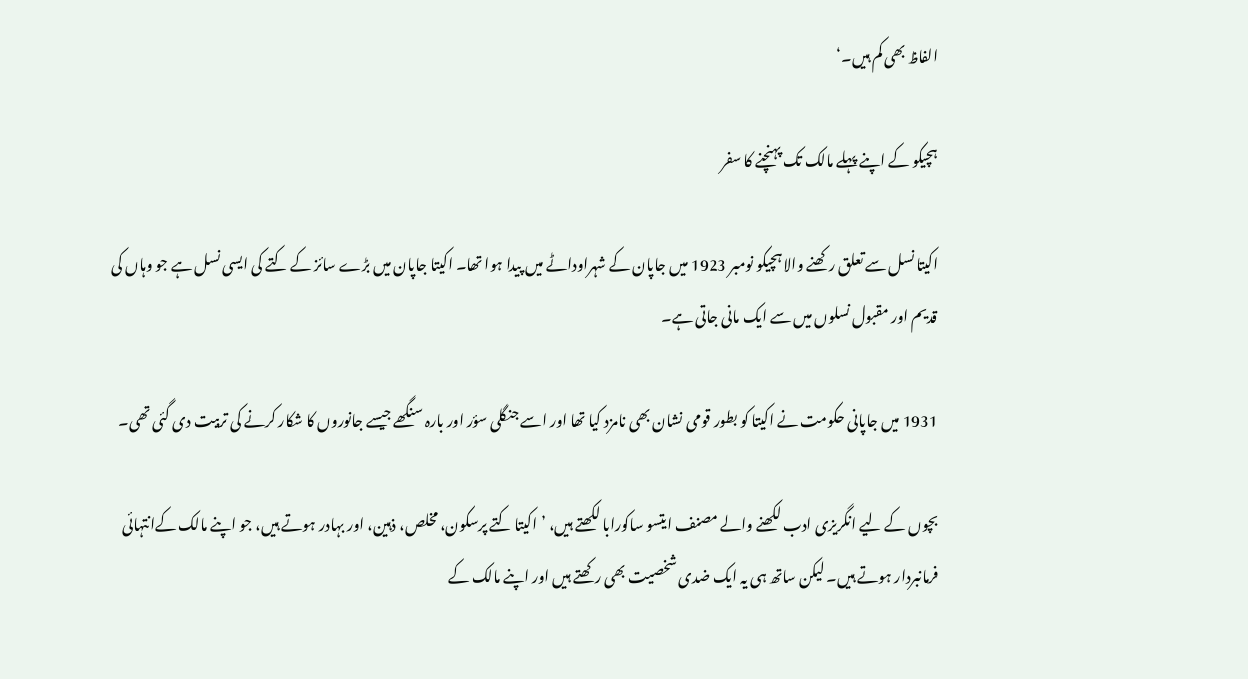الفاظ بھی کم ہیں۔‘

ہچیکو کے اپنے پہلے مالک تک پہنچنے کا سفر

اکیتا نسل سے تعلق رکھنے والا ہچیکو نومبر 1923 میں جاپان کے شہراوداٹے میں پیدا ہوا تھا۔ اکیتا جاپان میں بڑے سائز کے کتے کی ایسی نسل ہے جو وہاں کی قدیم اور مقبول نسلوں میں سے ایک مانی جاتی ہے۔

1931 میں جاپانی حکومت نے اکیتا کو بطور قومی نشان بھی نامزد کیا تھا اور اسے جنگلی سؤر اور بارہ سنگھے جیسے جانوروں کا شکار کرنے کی تربیت دی گئی تھی۔

بچوں کے لیے انگریزی ادب لکھنے والے مصنف ایتسو ساکورابا لکھتے ہیں، ’اکیتا کتے پرسکون، مخلص، ذہین، اور بہادر ہوتے ہیں، جو اپنے مالک کےانتہائی فرمانبردار ہوتے ہیں۔ لیکن ساتھ ہی یہ ایک ضدی شخصیت بھی رکھتے ہیں اور اپنے مالک کے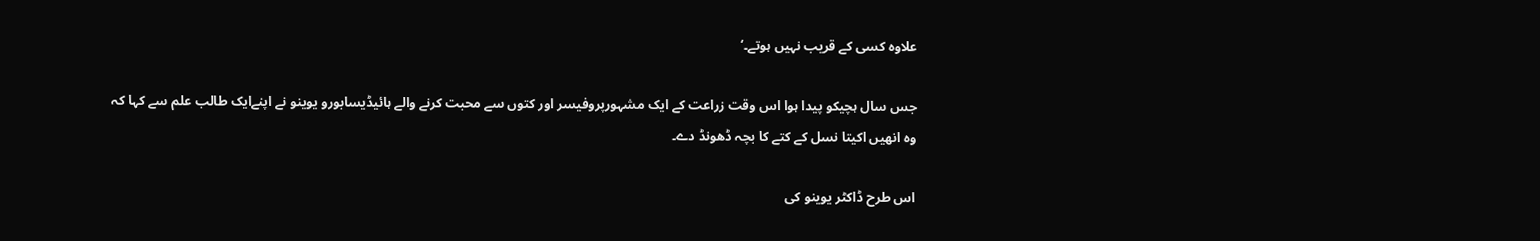علاوہ کسی کے قریب نہیں ہوتے۔‘

جس سال ہچیکو پیدا ہوا اس وقت زراعت کے ایک مشہورپروفیسر اور کتوں سے محبت کرنے والے ہائیڈیسابورو یوینو نے اپنےایک طالب علم سے کہا کہ وہ انھیں اکیتا نسل کے کتے کا بچہ ڈھونڈ دے۔

اس طرح ڈاکٹر یوینو کی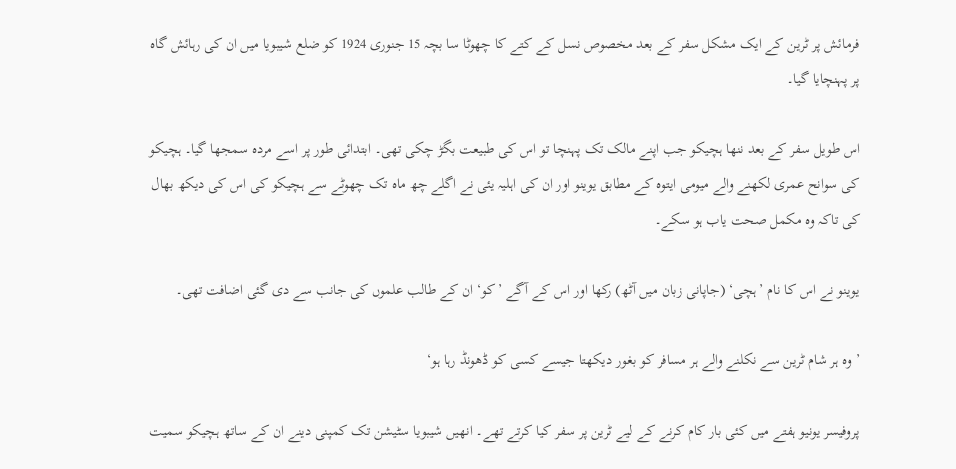فرمائش پر ٹرین کے ایک مشکل سفر کے بعد مخصوص نسل کے کتے کا چھوٹا سا بچہ 15 جنوری 1924 کو ضلع شیبویا میں ان کی رہائش گاہ پر پہنچایا گیا۔

اس طویل سفر کے بعد ننھا ہچیکو جب اپنے مالک تک پہنچا تو اس کی طبیعت بگڑ چکی تھی۔ ابتدائی طور پر اسے مردہ سمجھا گیا۔ ہچیکو کی سوانح عمری لکھنے والے میومی ایتوہ کے مطابق یوینو اور ان کی اہلیہ یئی نے اگلے چھ ماہ تک چھوٹے سے ہچیکو کی اس کی دیکھ بھال کی تاکہ وہ مکمل صحت یاب ہو سکے۔

یوینو نے اس کا نام ’ہچی‘ (جاپانی زبان میں آٹھ) رکھا اور اس کے آگے ’کو‘ ان کے طالب علموں کی جانب سے دی گئی اضافت تھی۔

’وہ ہر شام ٹرین سے نکلنے والے ہر مسافر کو بغور دیکھتا جیسے کسی کو ڈھونڈ رہا ہو‘

پروفیسر یونیو ہفتے میں کئی بار کام کرنے کے لیے ٹرین پر سفر کیا کرتے تھے۔ انھیں شیبویا سٹیشن تک کمپنی دینے ان کے ساتھ ہچیکو سمیت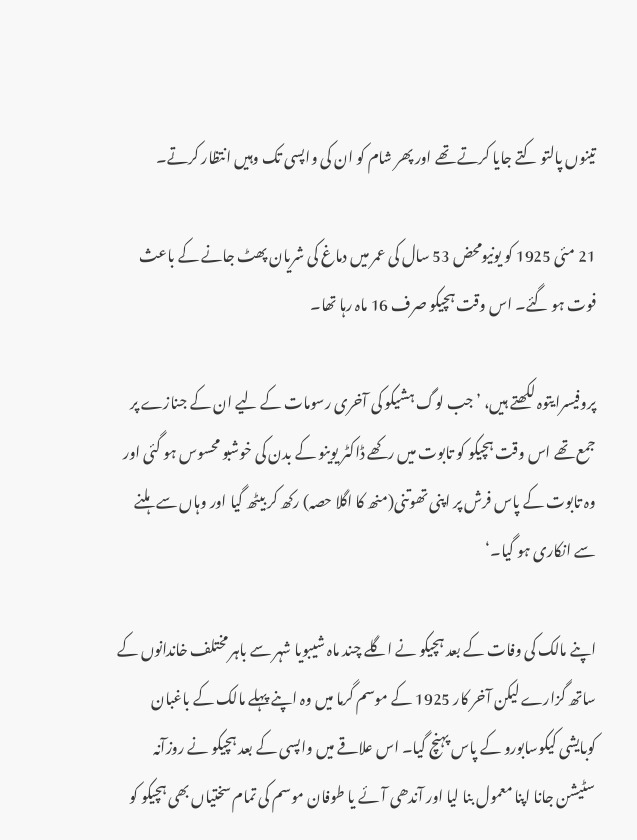تینوں پالتو کتے جایا کرتے تھے اور پھر شام کو ان کی واپسی تک وہیں انتظار کرتے۔

21 مئی 1925 کو یونیومحض 53 سال کی عمر میں دماغ کی شریان پھٹ جانے کے باعث فوت ہو گئے۔ اس وقت ہچیکو صرف 16 ماہ رہا تھا۔

پروفیسرایتوہ لکھتے ہیں، ’جب لوگ ہشیکو کی آخری رسومات کے لیے ان کے جنازے پر جمع تھے اس وقت ہچیکو کو تابوت میں رکھے ڈاکٹر یوینو کے بدن کی خوشبو محسوس ہو گئی اور وہ تابوت کے پاس فرش پر اپنی تھوتنی(منھ کا اگلا حصہ) رکھ کر بیٹھ گیا اور وہاں سے ہلنے سے انکاری ہو گیا۔‘

اپنے مالک کی وفات کے بعد ہچیکو نے اگلے چند ماہ شیبویا شہر سے باہر مختلف خاندانوں کے ساتھ گزارے لیکن آخر کار 1925 کے موسم گرما میں وہ اپنے پہلے مالک کے باغبان کوبایشی کیکوسابورو کے پاس پہنچ گیا۔ اس علاقے میں واپسی کے بعد ہچیکو نے روزآنہ سٹیشن جانا اپنا معمول بنا لیا اور آندھی آئے یا طوفان موسم کی تمام سختیاں بھی ہچیکو کو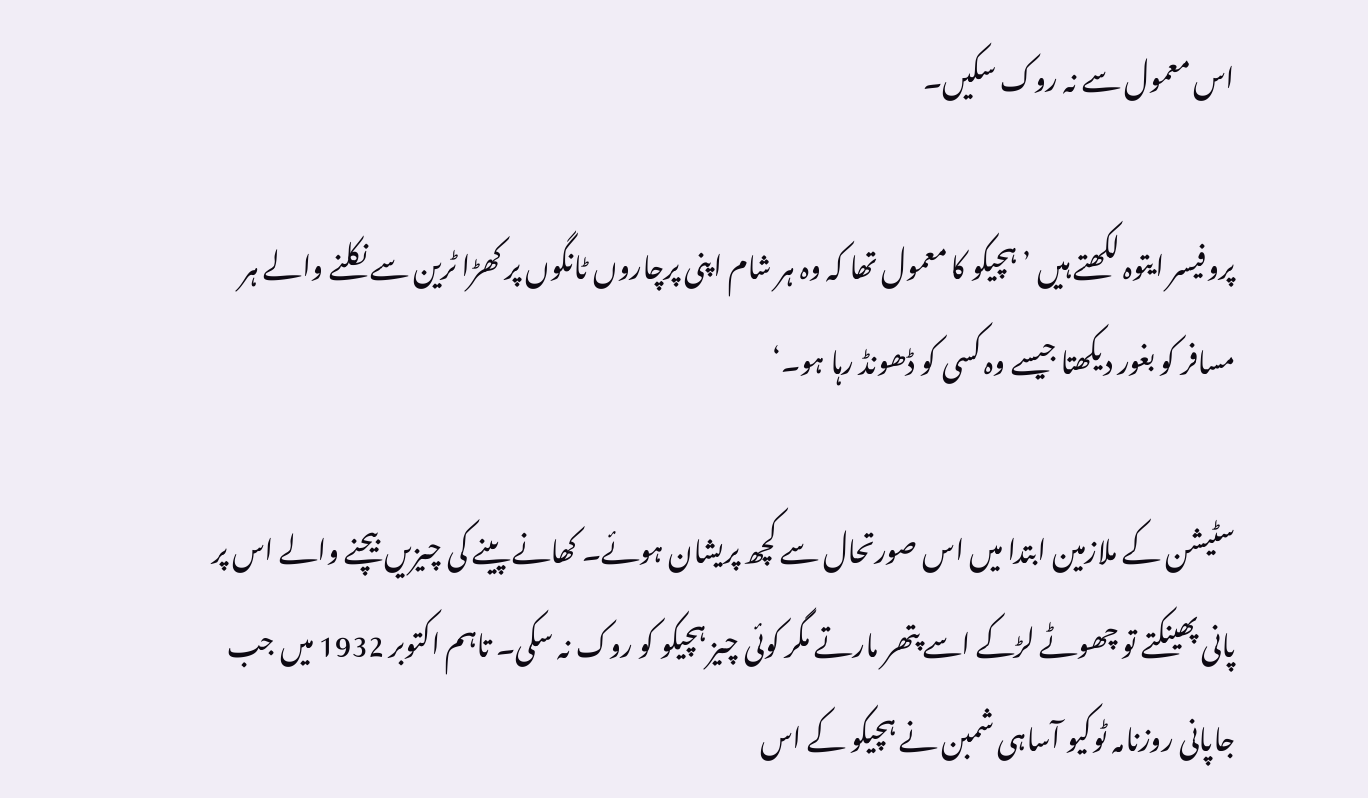اس معمول سے نہ روک سکیں۔

پروفیسر ایتوہ لکھتے ہیں ’ہچیکو کا معمول تھا کہ وہ ہر شام اپنی پرچاروں ٹانگوں پر کھڑا ٹرین سے نکلنے والے ہر مسافر کو بغور دیکھتا جیسے وہ کسی کو ڈھونڈ رہا ہو۔‘

سٹیشن کے ملازمین ابتدا میں اس صورتحال سے کچھ پریشان ہوئے۔ کھانے پینے کی چیزیں بیچنے والے اس پر پانی پھینکتے تو چھوٹے لڑکے اسے پتھر مارتے مگر کوئی چیز ہچیکو کو روک نہ سکی۔ تاہم اکتوبر 1932 میں جب جاپانی روزنامہ ٹوکیو آساہی شمبن نے ہچیکو کے اس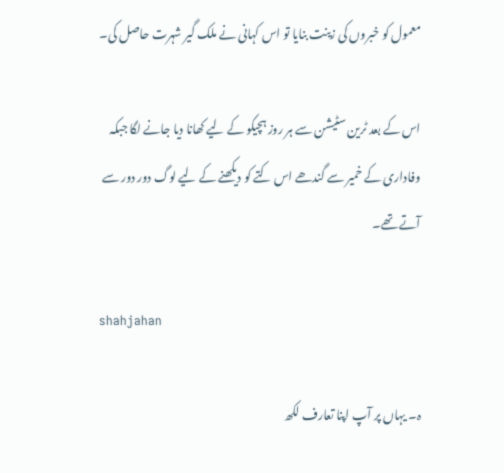معمول کو خبروں کی زینت بنایا تو اس کہانی نے ملک گیر شہرت حاصل کی۔

اس کے بعد ٹرین سٹیشن سے ہر روز ہچیکو کے لیے کھانا دیا جانے لگا جبکہ وفاداری کے خمیر سے گندھے اس کتے کو دیکھنے کے لیے لوگ دور دور سے آتے تھے۔

shahjahan

ہ۔ یہاں پر آپ اپنا تعارف لکھ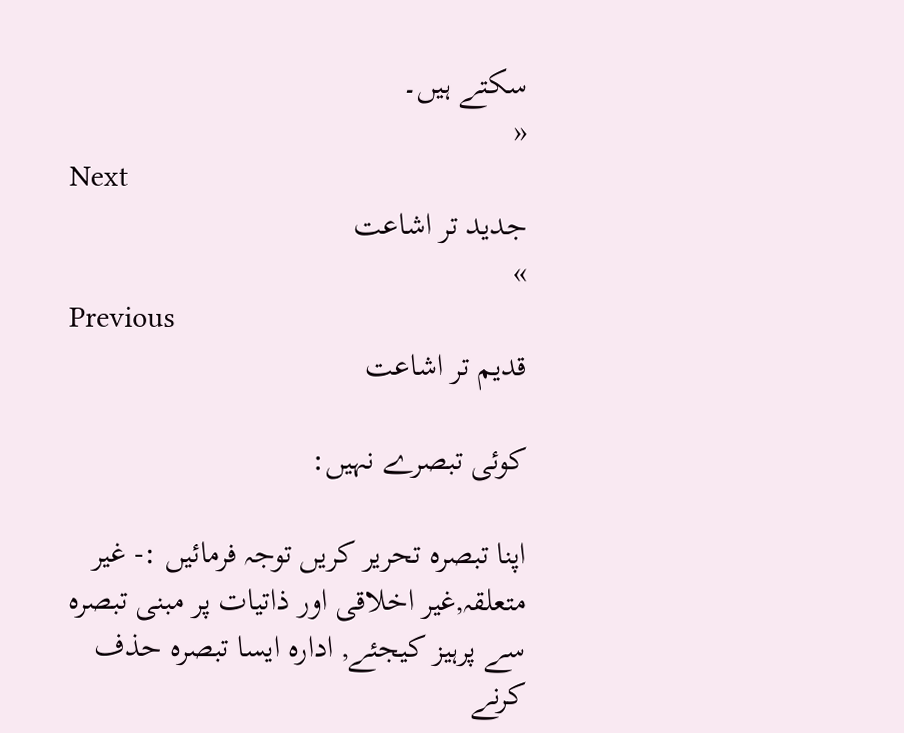سکتے ہیں۔
«
Next
جدید تر اشاعت
»
Previous
قدیم تر اشاعت

کوئی تبصرے نہیں:

اپنا تبصرہ تحریر کریں توجہ فرمائیں :- غیر متعلقہ,غیر اخلاقی اور ذاتیات پر مبنی تبصرہ سے پرہیز کیجئے, ادارہ ایسا تبصرہ حذف کرنے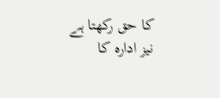کا حق رکھتا ہے نیز ادارہ کا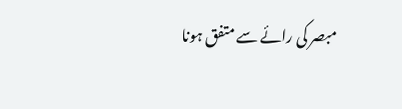مبصر کی رائے سے متفق ہونا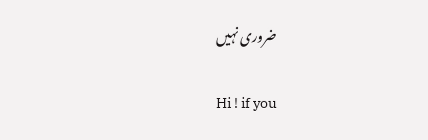ضروری نہیں

Hi ! if you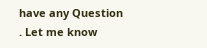have any Question . Let me know